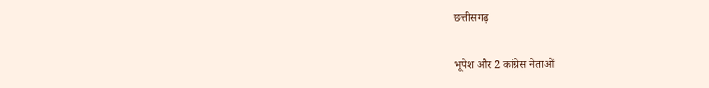छत्तीसगढ़

भूपेश और 2 कांग्रेस नेताओं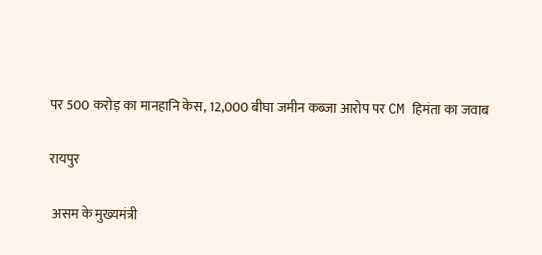पर 500 करोड़ का मानहानि केस, 12,000 बीघा जमीन कब्जा आरोप पर CM हिमंता का जवाब

रायपुर

 असम के मुख्यमंत्री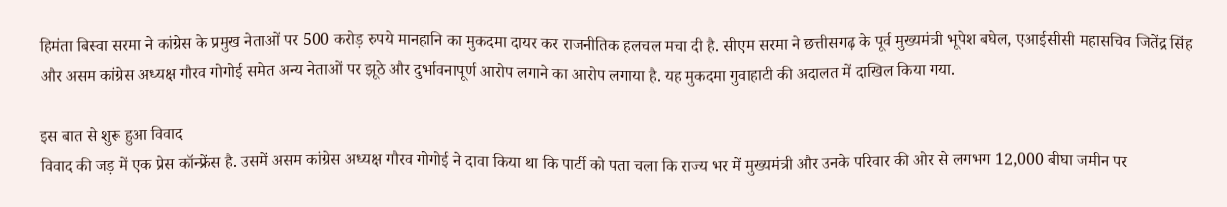हिमंता बिस्वा सरमा ने कांग्रेस के प्रमुख नेताओं पर 500 करोड़ रुपये मानहानि का मुकदमा दायर कर राजनीतिक हलचल मचा दी है. सीएम सरमा ने छत्तीसगढ़ के पूर्व मुख्यमंत्री भूपेश बघेल, एआईसीसी महासचिव जितेंद्र सिंह और असम कांग्रेस अध्यक्ष गौरव गोगोई समेत अन्य नेताओं पर झूठे और दुर्भावनापूर्ण आरोप लगाने का आरोप लगाया है. यह मुकदमा गुवाहाटी की अदालत में दाखिल किया गया.

इस बात से शुरू हुआ विवाद
विवाद की जड़ में एक प्रेस कॉन्फ्रेंस है. उसमें असम कांग्रेस अध्यक्ष गौरव गोगोई ने दावा किया था कि पार्टी को पता चला कि राज्य भर में मुख्यमंत्री और उनके परिवार की ओर से लगभग 12,000 बीघा जमीन पर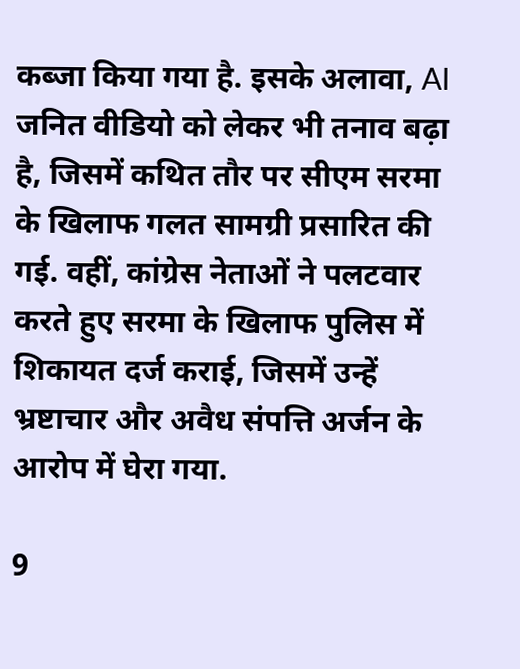कब्जा किया गया है. इसके अलावा, AI जनित वीडियो को लेकर भी तनाव बढ़ा है, जिसमें कथित तौर पर सीएम सरमा के खिलाफ गलत सामग्री प्रसारित की गई. वहीं, कांग्रेस नेताओं ने पलटवार करते हुए सरमा के खिलाफ पुलिस में शिकायत दर्ज कराई, जिसमें उन्हें भ्रष्टाचार और अवैध संपत्ति अर्जन के आरोप में घेरा गया.

9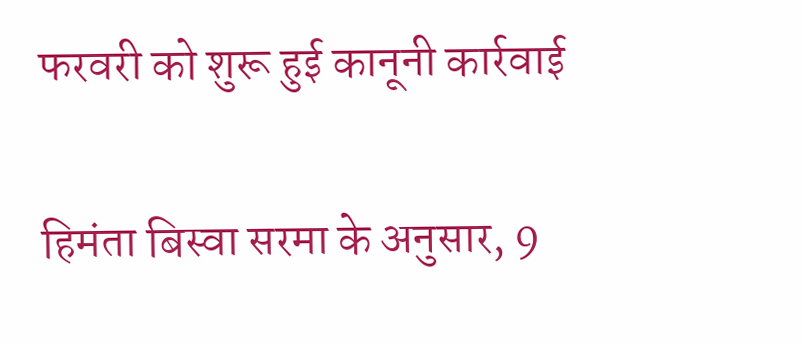फरवरी को शुरू हुई कानूनी कार्रवाई

हिमंता बिस्वा सरमा के अनुसार, 9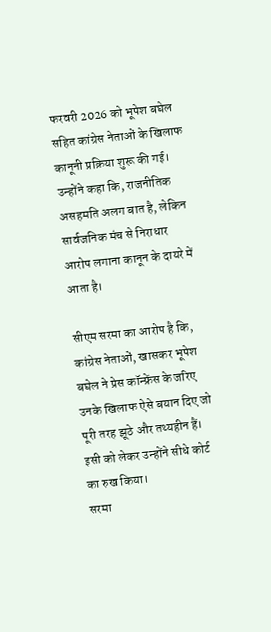फरवरी 2026 को भूपेश बघेल सहित कांग्रेस नेताओं के खिलाफ कानूनी प्रक्रिया शुरू की गई। उन्होंने कहा कि, राजनीतिक असहमति अलग बात है, लेकिन सार्वजनिक मंच से निराधार आरोप लगाना कानून के दायरे में आता है।

सीएम सरमा का आरोप है कि, कांग्रेस नेताओं, खासकर भूपेश बघेल ने प्रेस कॉन्फ्रेंस के जरिए उनके खिलाफ ऐसे बयान दिए जो पूरी तरह झूठे और तथ्यहीन हैं। इसी को लेकर उन्होंने सीधे कोर्ट का रुख किया।
सरमा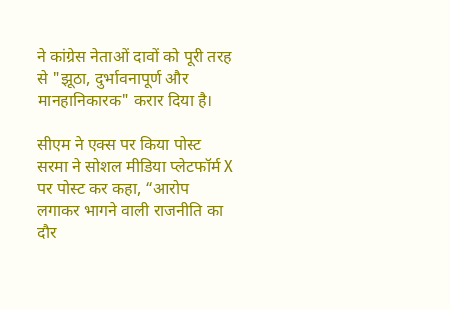ने कांग्रेस नेताओं दावों को पूरी तरह से "झूठा, दुर्भावनापूर्ण और मानहानिकारक" करार दिया है।

सीएम ने एक्स पर किया पोस्ट
सरमा ने सोशल मीडिया प्लेटफॉर्म X पर पोस्ट कर कहा, “आरोप लगाकर भागने वाली राजनीति का दौर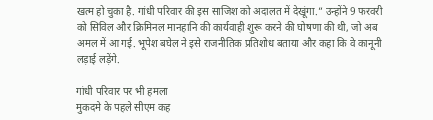खत्म हो चुका है. गांधी परिवार की इस साजिश को अदालत में देखूंगा.” उन्होंने 9 फरवरी को सिविल और क्रिमिनल मानहानि की कार्यवाही शुरू करने की घोषणा की थी, जो अब अमल में आ गई. भूपेश बघेल ने इसे राजनीतिक प्रतिशोध बताया और कहा कि वे कानूनी लड़ाई लड़ेंगे.

गांधी परिवार पर भी हमला
मुकदमे के पहले सीएम कह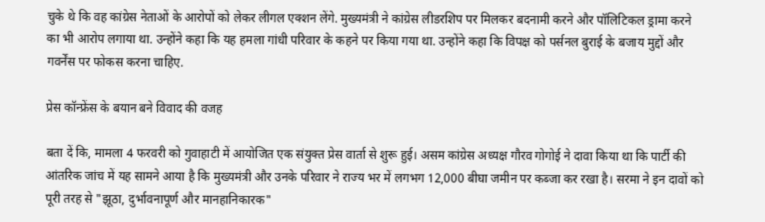चुके थे कि वह कांग्रेस नेताओं के आरोपों को लेकर लीगल एक्शन लेंगे. मुख्यमंत्री ने कांग्रेस लीडरशिप पर मिलकर बदनामी करने और पॉलिटिकल ड्रामा करने का भी आरोप लगाया था. उन्होंने कहा कि यह हमला गांधी परिवार के कहने पर किया गया था. उन्होंने कहा कि विपक्ष को पर्सनल बुराई के बजाय मुद्दों और गवर्नेंस पर फोकस करना चाहिए.

प्रेस कॉन्फ्रेंस के बयान बने विवाद की वजह

बता दें कि, मामला 4 फरवरी को गुवाहाटी में आयोजित एक संयुक्त प्रेस वार्ता से शुरू हुई। असम कांग्रेस अध्यक्ष गौरव गोगोई ने दावा किया था कि पार्टी की आंतरिक जांच में यह सामने आया है कि मुख्यमंत्री और उनके परिवार ने राज्य भर में लगभग 12,000 बीघा जमीन पर कब्जा कर रखा है। सरमा ने इन दावों को पूरी तरह से "झूठा, दुर्भावनापूर्ण और मानहानिकारक"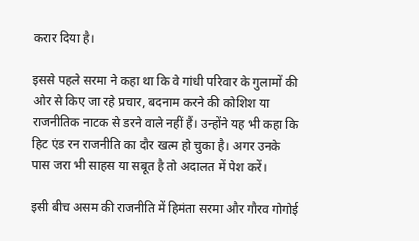करार दिया है।

इससे पहले सरमा ने कहा था कि वे गांधी परिवार के गुलामों की ओर से किए जा रहे प्रचार, बदनाम करने की कोशिश या राजनीतिक नाटक से डरने वाले नहीं हैं। उन्होंने यह भी कहा कि हिट एंड रन राजनीति का दौर खत्म हो चुका है। अगर उनके पास जरा भी साहस या सबूत है तो अदालत में पेश करें।

इसी बीच असम की राजनीति में हिमंता सरमा और गौरव गोगोई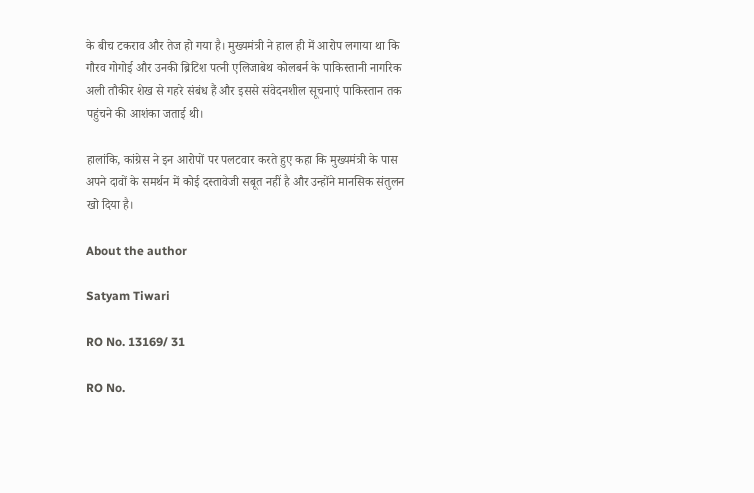के बीच टकराव और तेज हो गया है। मुख्यमंत्री ने हाल ही में आरोप लगाया था कि गौरव गोगोई और उनकी ब्रिटिश पत्नी एलिजाबेथ कोलबर्न के पाकिस्तानी नागरिक अली तौकीर शेख से गहरे संबंध हैं और इससे संवेदनशील सूचनाएं पाकिस्तान तक पहुंचने की आशंका जताई थी।

हालांकि, कांग्रेस ने इन आरोपों पर पलटवार करते हुए कहा कि मुख्यमंत्री के पास अपने दावों के समर्थन में कोई दस्तावेजी सबूत नहीं है और उन्होंने मानसिक संतुलन खो दिया है।

About the author

Satyam Tiwari

RO No. 13169/ 31

RO No.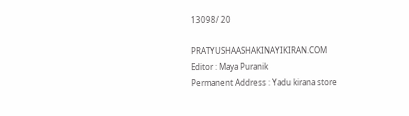13098/ 20

PRATYUSHAASHAKINAYIKIRAN.COM
Editor : Maya Puranik
Permanent Address : Yadu kirana store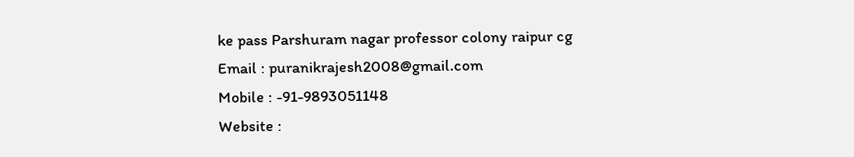ke pass Parshuram nagar professor colony raipur cg
Email : puranikrajesh2008@gmail.com
Mobile : -91-9893051148
Website :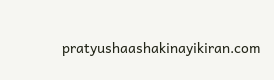pratyushaashakinayikiran.com